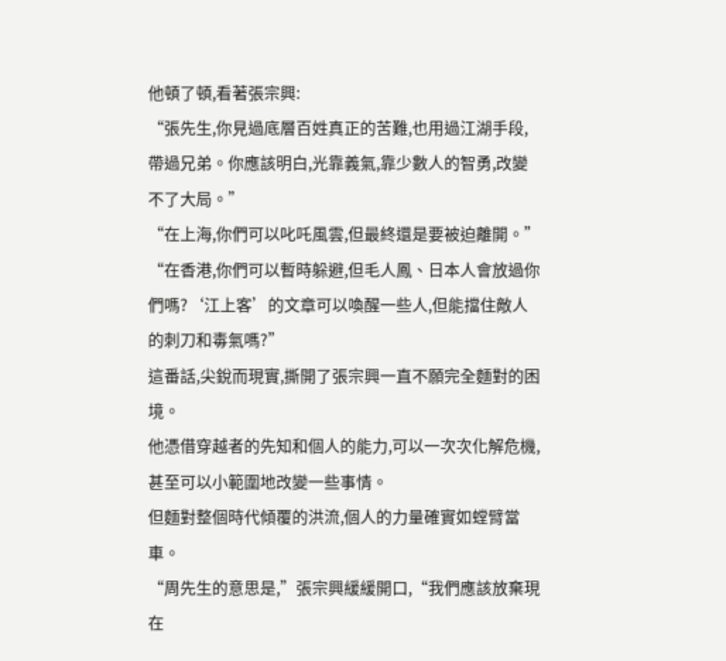他頓了頓,看著張宗興:
“張先生,你見過底層百姓真正的苦難,也用過江湖手段,帶過兄弟。你應該明白,光靠義氣,靠少數人的智勇,改變不了大局。”
“在上海,你們可以叱吒風雲,但最終還是要被迫離開。”
“在香港,你們可以暫時躲避,但毛人鳳、日本人會放過你們嗎?‘江上客’的文章可以喚醒一些人,但能擋住敵人的刺刀和毒氣嗎?”
這番話,尖銳而現實,撕開了張宗興一直不願完全麵對的困境。
他憑借穿越者的先知和個人的能力,可以一次次化解危機,甚至可以小範圍地改變一些事情。
但麵對整個時代傾覆的洪流,個人的力量確實如螳臂當車。
“周先生的意思是,”張宗興緩緩開口,“我們應該放棄現在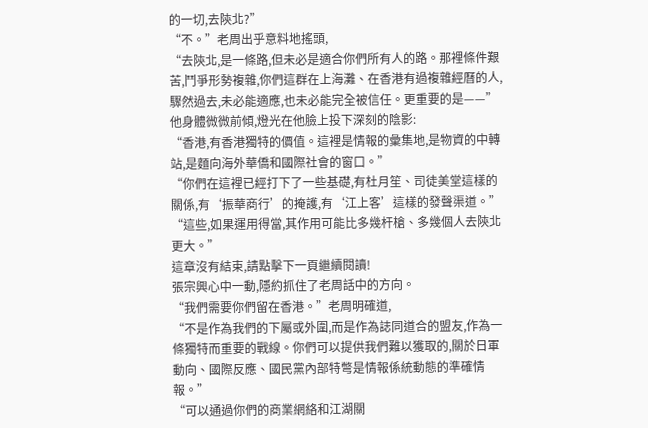的一切,去陝北?”
“不。”老周出乎意料地搖頭,
“去陝北,是一條路,但未必是適合你們所有人的路。那裡條件艱苦,鬥爭形勢複雜,你們這群在上海灘、在香港有過複雜經曆的人,驟然過去,未必能適應,也未必能完全被信任。更重要的是——”
他身體微微前傾,燈光在他臉上投下深刻的陰影:
“香港,有香港獨特的價值。這裡是情報的彙集地,是物資的中轉站,是麵向海外華僑和國際社會的窗口。”
“你們在這裡已經打下了一些基礎,有杜月笙、司徒美堂這樣的關係,有‘振華商行’的掩護,有‘江上客’這樣的發聲渠道。”
“這些,如果運用得當,其作用可能比多幾杆槍、多幾個人去陝北更大。”
這章沒有結束,請點擊下一頁繼續閱讀!
張宗興心中一動,隱約抓住了老周話中的方向。
“我們需要你們留在香港。”老周明確道,
“不是作為我們的下屬或外圍,而是作為誌同道合的盟友,作為一條獨特而重要的戰線。你們可以提供我們難以獲取的,關於日軍動向、國際反應、國民黨內部特彆是情報係統動態的準確情報。”
“可以通過你們的商業網絡和江湖關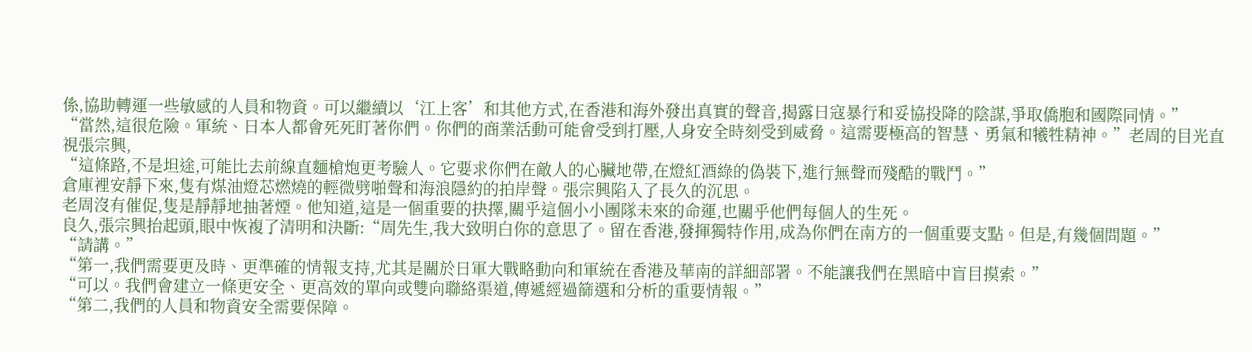係,協助轉運一些敏感的人員和物資。可以繼續以‘江上客’和其他方式,在香港和海外發出真實的聲音,揭露日寇暴行和妥協投降的陰謀,爭取僑胞和國際同情。”
“當然,這很危險。軍統、日本人都會死死盯著你們。你們的商業活動可能會受到打壓,人身安全時刻受到威脅。這需要極高的智慧、勇氣和犧牲精神。”老周的目光直視張宗興,
“這條路,不是坦途,可能比去前線直麵槍炮更考驗人。它要求你們在敵人的心臟地帶,在燈紅酒綠的偽裝下,進行無聲而殘酷的戰鬥。”
倉庫裡安靜下來,隻有煤油燈芯燃燒的輕微劈啪聲和海浪隱約的拍岸聲。張宗興陷入了長久的沉思。
老周沒有催促,隻是靜靜地抽著煙。他知道,這是一個重要的抉擇,關乎這個小小團隊未來的命運,也關乎他們每個人的生死。
良久,張宗興抬起頭,眼中恢複了清明和決斷:“周先生,我大致明白你的意思了。留在香港,發揮獨特作用,成為你們在南方的一個重要支點。但是,有幾個問題。”
“請講。”
“第一,我們需要更及時、更準確的情報支持,尤其是關於日軍大戰略動向和軍統在香港及華南的詳細部署。不能讓我們在黑暗中盲目摸索。”
“可以。我們會建立一條更安全、更高效的單向或雙向聯絡渠道,傳遞經過篩選和分析的重要情報。”
“第二,我們的人員和物資安全需要保障。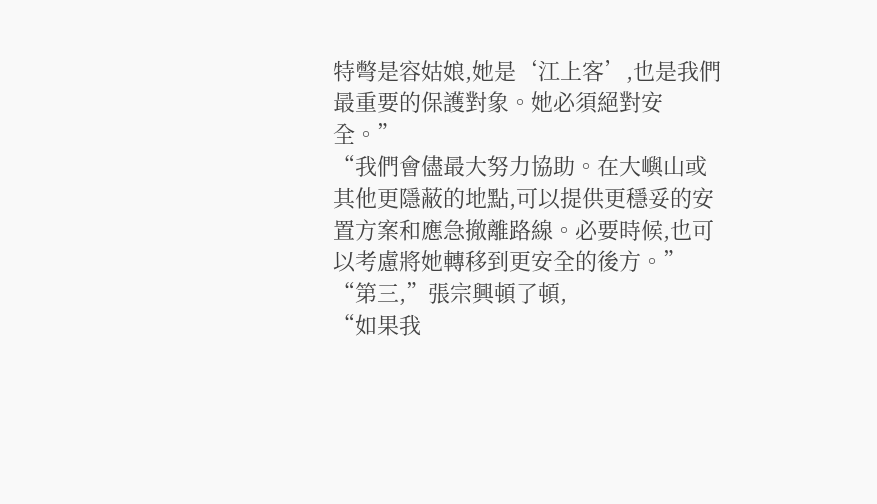特彆是容姑娘,她是‘江上客’,也是我們最重要的保護對象。她必須絕對安全。”
“我們會儘最大努力協助。在大嶼山或其他更隱蔽的地點,可以提供更穩妥的安置方案和應急撤離路線。必要時候,也可以考慮將她轉移到更安全的後方。”
“第三,”張宗興頓了頓,
“如果我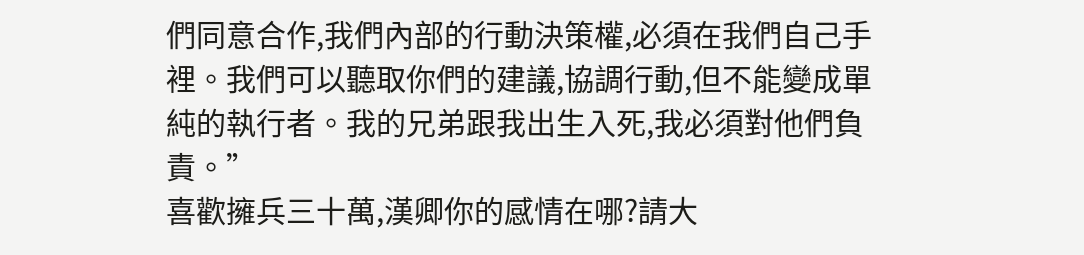們同意合作,我們內部的行動決策權,必須在我們自己手裡。我們可以聽取你們的建議,協調行動,但不能變成單純的執行者。我的兄弟跟我出生入死,我必須對他們負責。”
喜歡擁兵三十萬,漢卿你的感情在哪?請大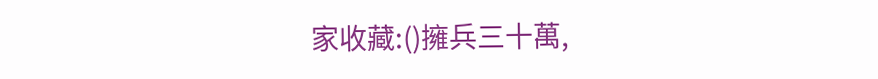家收藏:()擁兵三十萬,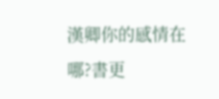漢卿你的感情在哪?書更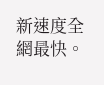新速度全網最快。